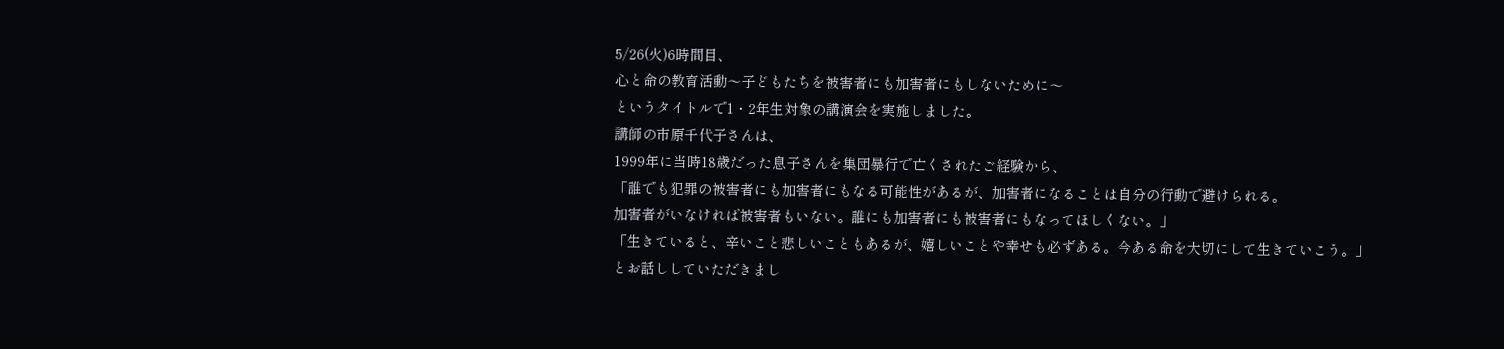5/26(火)6時間目、
心と命の教育活動〜子どもたちを被害者にも加害者にもしないために〜
というタイトルで1・2年生対象の講演会を実施しました。
講師の市原千代子さんは、
1999年に当時18歳だった息子さんを集団暴行で亡くされたご経験から、
「誰でも犯罪の被害者にも加害者にもなる可能性があるが、加害者になることは自分の行動で避けられる。
加害者がいなければ被害者もいない。誰にも加害者にも被害者にもなってほしくない。」
「生きていると、辛いこと悲しいこともあるが、嬉しいことや幸せも必ずある。今ある命を大切にして生きていこう。」
とお話ししていただきまし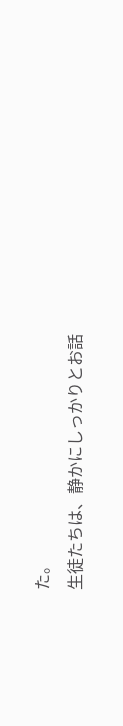た。
生徒たちは、静かにしっかりとお話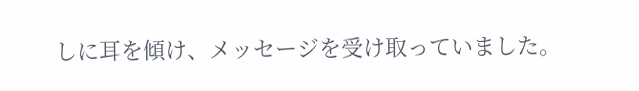しに耳を傾け、メッセージを受け取っていました。